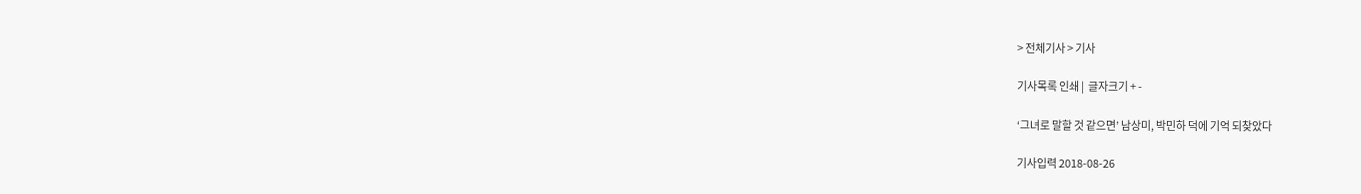> 전체기사 > 기사

기사목록 인쇄 |  글자크기 + -

‘그녀로 말할 것 같으면’ 남상미, 박민하 덕에 기억 되찾았다

기사입력 2018-08-26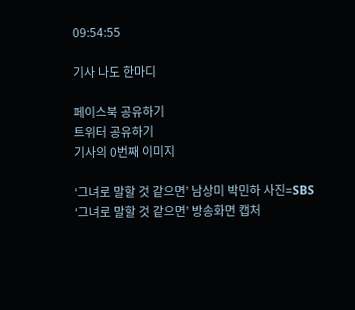09:54:55

기사 나도 한마디

페이스북 공유하기
트위터 공유하기
기사의 0번째 이미지

‘그녀로 말할 것 같으면’ 남상미 박민하 사진=SBS ‘그녀로 말할 것 같으면’ 방송화면 캡처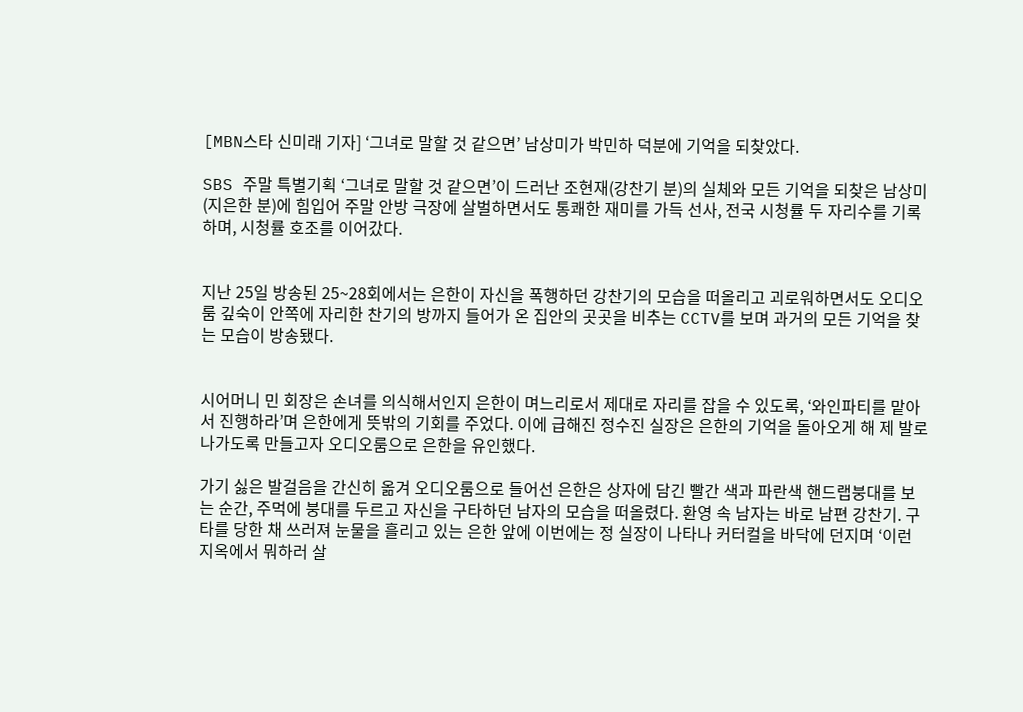[MBN스타 신미래 기자] ‘그녀로 말할 것 같으면’ 남상미가 박민하 덕분에 기억을 되찾았다.

SBS 주말 특별기획 ‘그녀로 말할 것 같으면’이 드러난 조현재(강찬기 분)의 실체와 모든 기억을 되찾은 남상미(지은한 분)에 힘입어 주말 안방 극장에 살벌하면서도 통쾌한 재미를 가득 선사, 전국 시청률 두 자리수를 기록하며, 시청률 호조를 이어갔다.


지난 25일 방송된 25~28회에서는 은한이 자신을 폭행하던 강찬기의 모습을 떠올리고 괴로워하면서도 오디오룸 깊숙이 안쪽에 자리한 찬기의 방까지 들어가 온 집안의 곳곳을 비추는 CCTV를 보며 과거의 모든 기억을 찾는 모습이 방송됐다.


시어머니 민 회장은 손녀를 의식해서인지 은한이 며느리로서 제대로 자리를 잡을 수 있도록, ‘와인파티를 맡아서 진행하라’며 은한에게 뜻밖의 기회를 주었다. 이에 급해진 정수진 실장은 은한의 기억을 돌아오게 해 제 발로 나가도록 만들고자 오디오룸으로 은한을 유인했다.

가기 싫은 발걸음을 간신히 옮겨 오디오룸으로 들어선 은한은 상자에 담긴 빨간 색과 파란색 핸드랩붕대를 보는 순간, 주먹에 붕대를 두르고 자신을 구타하던 남자의 모습을 떠올렸다. 환영 속 남자는 바로 남편 강찬기. 구타를 당한 채 쓰러져 눈물을 흘리고 있는 은한 앞에 이번에는 정 실장이 나타나 커터컬을 바닥에 던지며 ‘이런 지옥에서 뭐하러 살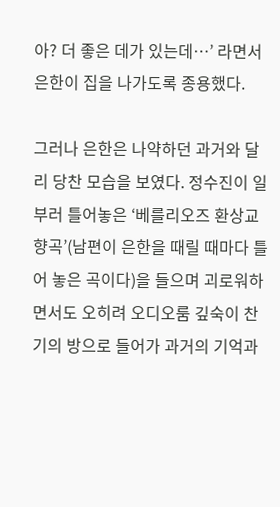아? 더 좋은 데가 있는데…’ 라면서 은한이 집을 나가도록 종용했다.

그러나 은한은 나약하던 과거와 달리 당찬 모습을 보였다. 정수진이 일부러 틀어놓은 ‘베를리오즈 환상교향곡’(남편이 은한을 때릴 때마다 틀어 놓은 곡이다)을 들으며 괴로워하면서도 오히려 오디오룸 깊숙이 찬기의 방으로 들어가 과거의 기억과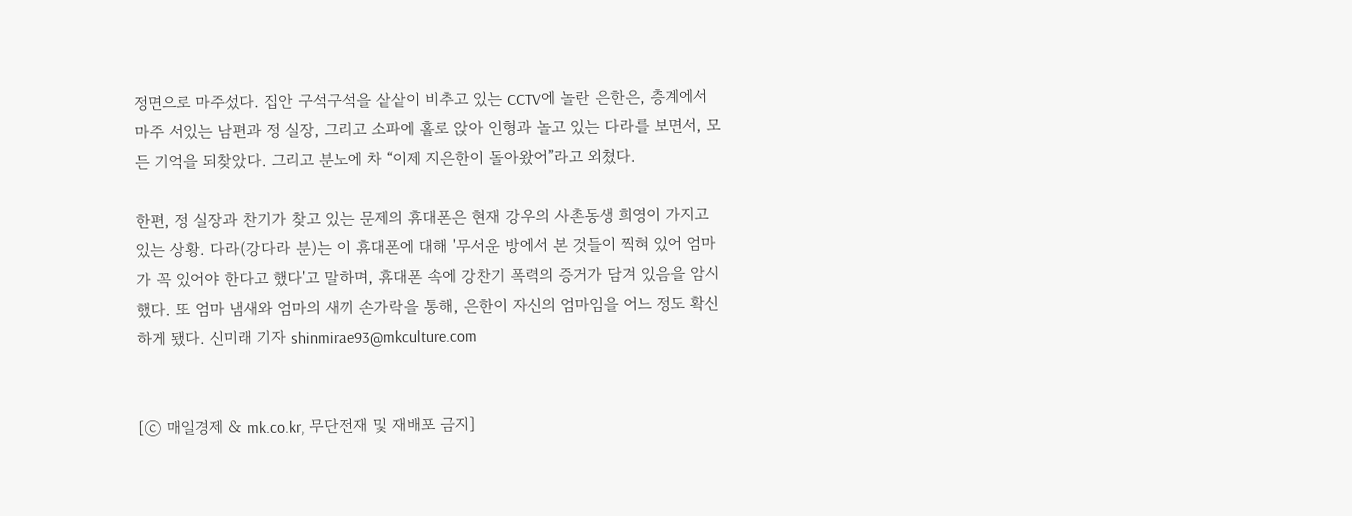정면으로 마주섰다. 집안 구석구석을 샅샅이 비추고 있는 CCTV에 놀란 은한은, 층계에서 마주 서있는 남편과 정 실장, 그리고 소파에 홀로 앉아 인형과 놀고 있는 다라를 보면서, 모든 기억을 되찾았다. 그리고 분노에 차 “이제 지은한이 돌아왔어”라고 외쳤다.

한편, 정 실장과 찬기가 찾고 있는 문제의 휴대폰은 현재 강우의 사촌동생 희영이 가지고 있는 상황. 다라(강다라 분)는 이 휴대폰에 대해 '무서운 방에서 본 것들이 찍혀 있어 엄마가 꼭 있어야 한다고 했다'고 말하며, 휴대폰 속에 강찬기 폭력의 증거가 담겨 있음을 암시했다. 또 엄마 냄새와 엄마의 새끼 손가락을 통해, 은한이 자신의 엄마임을 어느 정도 확신하게 됐다. 신미래 기자 shinmirae93@mkculture.com


[ⓒ 매일경제 & mk.co.kr, 무단전재 및 재배포 금지]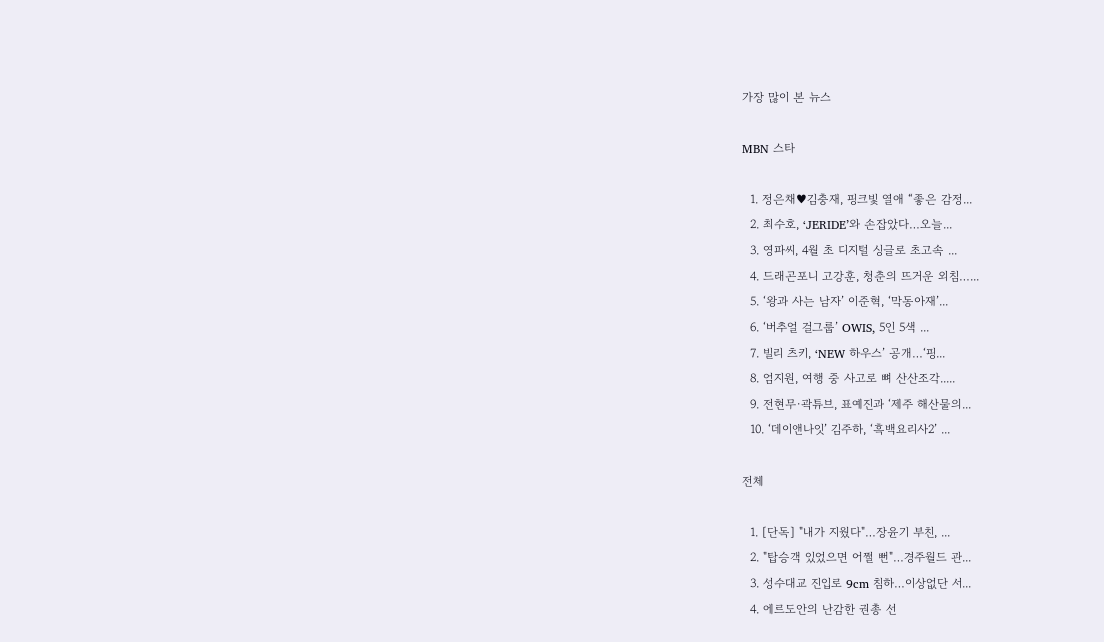가장 많이 본 뉴스

MBN 스타

  1. 정은채♥김충재, 핑크빛 열애 “좋은 감정...
  2. 최수호, ‘JERIDE’와 손잡았다…오늘...
  3. 영파씨, 4월 초 디지털 싱글로 초고속 ...
  4. 드래곤포니 고강훈, 청춘의 뜨거운 외침…...
  5. ‘왕과 사는 남자’ 이준혁, ‘막동아재’...
  6. ‘버추얼 걸그룹’ OWIS, 5인 5색 ...
  7. 빌리 츠키, ‘NEW 하우스’ 공개…‘핑...
  8. 엄지원, 여행 중 사고로 뼈 산산조각.....
  9. 전현무·곽튜브, 표예진과 ‘제주 해산물의...
  10. ‘데이앤나잇’ 김주하, ‘흑백요리사2’ ...

전체

  1. [단독] "내가 지웠다"…장윤기 부친, ...
  2. "탑승객 있었으면 어쩔 뻔"…경주월드 관...
  3. 성수대교 진입로 9cm 침하…이상없단 서...
  4. 에르도안의 난감한 권총 선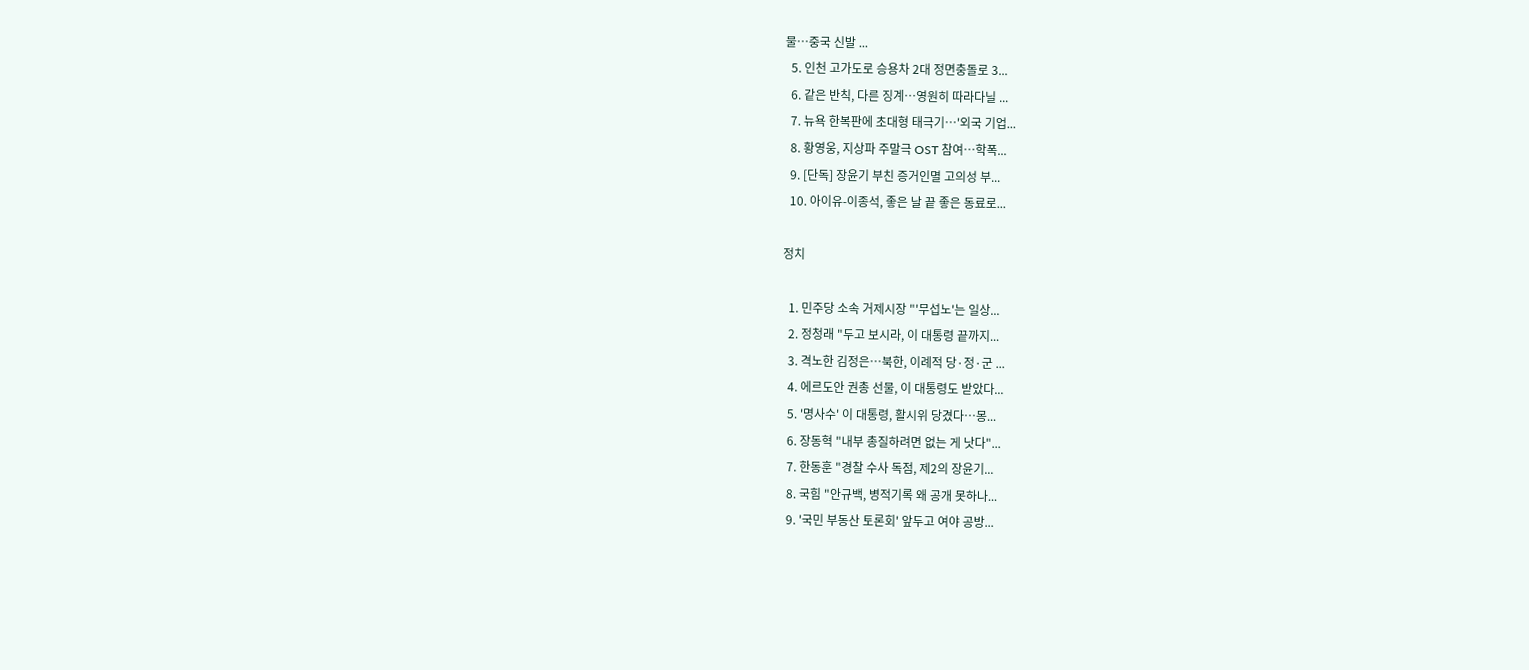물…중국 신발 ...
  5. 인천 고가도로 승용차 2대 정면충돌로 3...
  6. 같은 반칙, 다른 징계…영원히 따라다닐 ...
  7. 뉴욕 한복판에 초대형 태극기…'외국 기업...
  8. 황영웅, 지상파 주말극 OST 참여…학폭...
  9. [단독] 장윤기 부친 증거인멸 고의성 부...
  10. 아이유-이종석, 좋은 날 끝 좋은 동료로...

정치

  1. 민주당 소속 거제시장 "'무섭노'는 일상...
  2. 정청래 "두고 보시라, 이 대통령 끝까지...
  3. 격노한 김정은…북한, 이례적 당·정·군 ...
  4. 에르도안 권총 선물, 이 대통령도 받았다...
  5. '명사수' 이 대통령, 활시위 당겼다…몽...
  6. 장동혁 "내부 총질하려면 없는 게 낫다"...
  7. 한동훈 "경찰 수사 독점, 제2의 장윤기...
  8. 국힘 "안규백, 병적기록 왜 공개 못하나...
  9. '국민 부동산 토론회' 앞두고 여야 공방...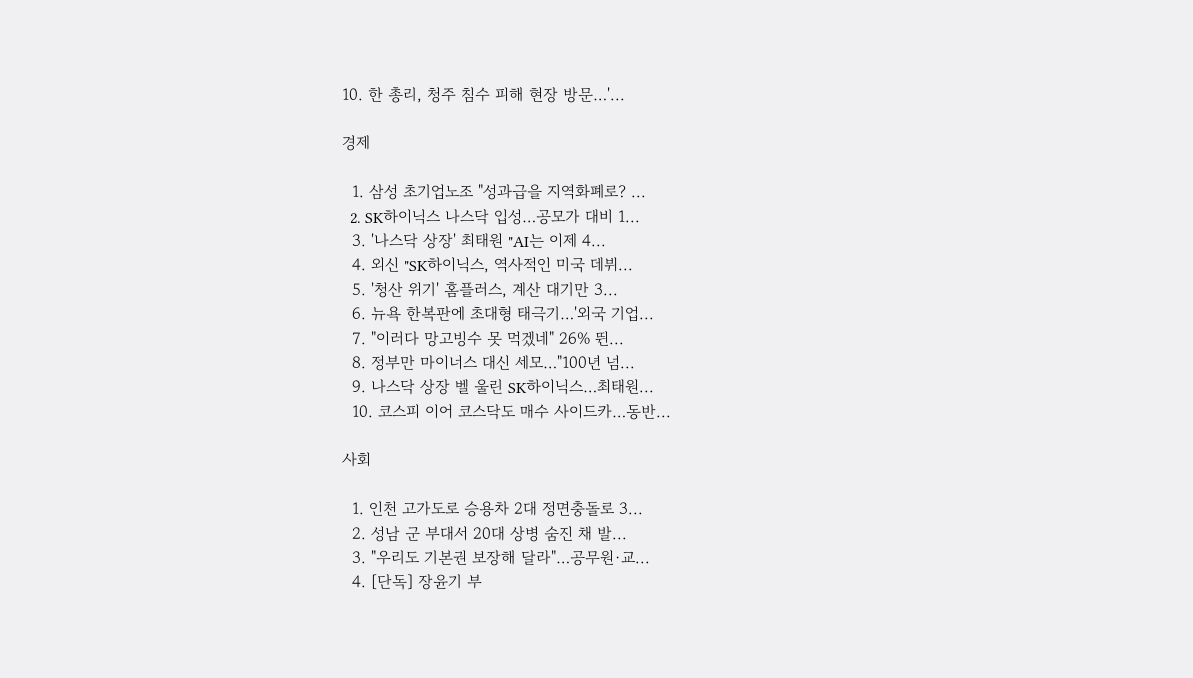10. 한 총리, 청주 침수 피해 현장 방문…'...

경제

  1. 삼성 초기업노조 "성과급을 지역화폐로? ...
  2. SK하이닉스 나스닥 입성…공모가 대비 1...
  3. '나스닥 상장' 최태원 "AI는 이제 4...
  4. 외신 "SK하이닉스, 역사적인 미국 데뷔...
  5. '청산 위기' 홈플러스, 계산 대기만 3...
  6. 뉴욕 한복판에 초대형 태극기…'외국 기업...
  7. "이러다 망고빙수 못 먹겠네" 26% 뛴...
  8. 정부만 마이너스 대신 세모…"100년 넘...
  9. 나스닥 상장 벨 울린 SK하이닉스…최태원...
  10. 코스피 이어 코스닥도 매수 사이드카…동반...

사회

  1. 인천 고가도로 승용차 2대 정면충돌로 3...
  2. 성남 군 부대서 20대 상병 숨진 채 발...
  3. "우리도 기본권 보장해 달라"…공무원·교...
  4. [단독] 장윤기 부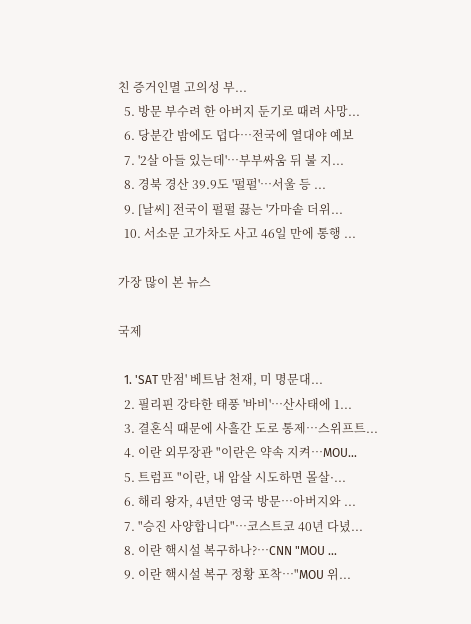친 증거인멸 고의성 부...
  5. 방문 부수려 한 아버지 둔기로 때려 사망...
  6. 당분간 밤에도 덥다…전국에 열대야 예보
  7. '2살 아들 있는데'…부부싸움 뒤 불 지...
  8. 경북 경산 39.9도 '펄펄'…서울 등 ...
  9. [날씨] 전국이 펄펄 끓는 '가마솥 더위...
  10. 서소문 고가차도 사고 46일 만에 통행 ...

가장 많이 본 뉴스

국제

  1. 'SAT 만점' 베트남 천재, 미 명문대...
  2. 필리핀 강타한 태풍 '바비'…산사태에 1...
  3. 결혼식 때문에 사흘간 도로 통제…스위프트...
  4. 이란 외무장관 "이란은 약속 지켜…MOU...
  5. 트럼프 "이란, 내 암살 시도하면 몰살·...
  6. 해리 왕자, 4년만 영국 방문…아버지와 ...
  7. "승진 사양합니다"…코스트코 40년 다녔...
  8. 이란 핵시설 복구하나?…CNN "MOU ...
  9. 이란 핵시설 복구 정황 포착…"MOU 위...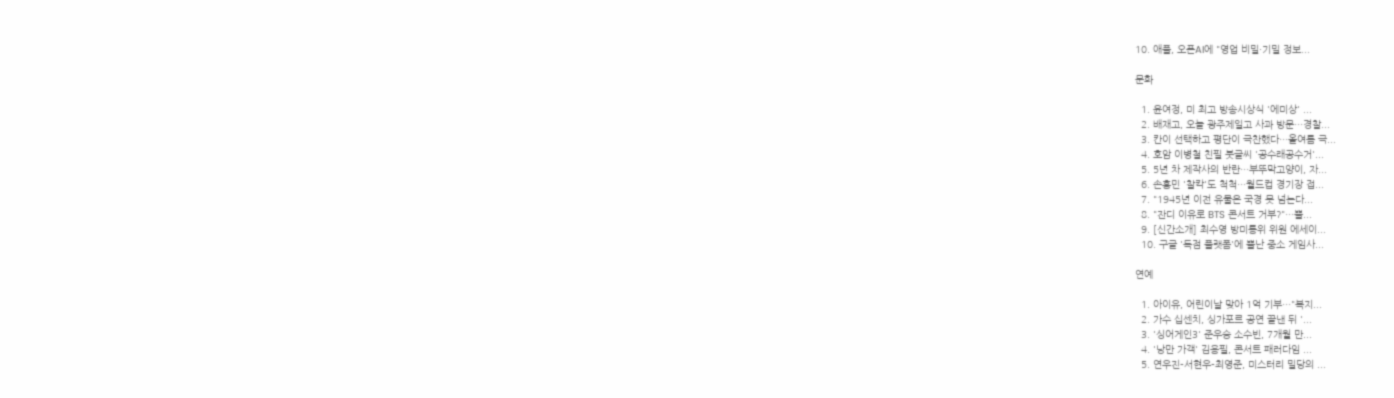10. 애플, 오픈AI에 "영업 비밀·기밀 정보...

문화

  1. 윤여정, 미 최고 방송시상식 '에미상' ...
  2. 배재고, 오늘 광주제일고 사과 방문…경찰...
  3. 칸이 선택하고 평단이 극찬했다…올여름 극...
  4. 호암 이병철 친필 붓글씨 '공수래공수거'...
  5. 5년 차 제작사의 반란…부뚜막고양이, 자...
  6. 손흥민 '찰칵'도 척척…월드컵 경기장 접...
  7. "1945년 이전 유물은 국경 못 넘는다...
  8. "잔디 이유로 BTS 콘서트 거부?"…뿔...
  9. [신간소개] 최수영 방미통위 위원 에세이...
  10. 구글 '독점 플랫폼'에 뿔난 중소 게임사...

연예

  1. 아이유, 어린이날 맞아 1억 기부…"복지...
  2. 가수 십센치, 싱가포르 공연 끝낸 뒤 '...
  3. '싱어게인3' 준우승 소수빈, 7개월 만...
  4. '낭만 가객' 김용필, 콘서트 패러다임 ...
  5. 연우진-서현우-최영준, 미스터리 밀당의 ...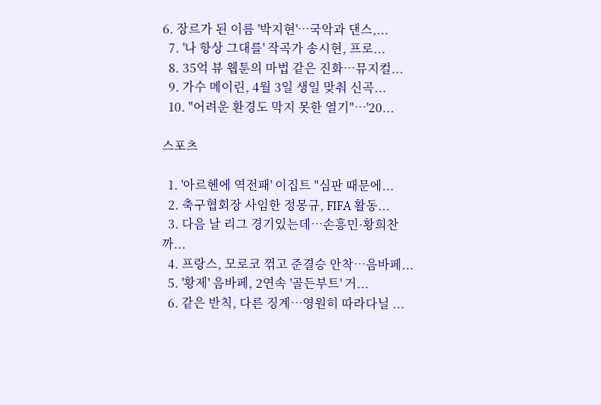6. 장르가 된 이름 '박지현'…국악과 댄스,...
  7. '나 항상 그대를' 작곡가 송시현, 프로...
  8. 35억 뷰 웹툰의 마법 같은 진화…뮤지컬...
  9. 가수 메이린, 4월 3일 생일 맞춰 신곡...
  10. "어려운 환경도 막지 못한 열기"…'20...

스포츠

  1. '아르헨에 역전패' 이집트 "심판 때문에...
  2. 축구협회장 사임한 정몽규, FIFA 활동...
  3. 다음 날 리그 경기있는데…손흥민·황희찬까...
  4. 프랑스, 모로코 꺾고 준결승 안착…음바페...
  5. '황제' 음바페, 2연속 '골든부트' 거...
  6. 같은 반칙, 다른 징계…영원히 따라다닐 ...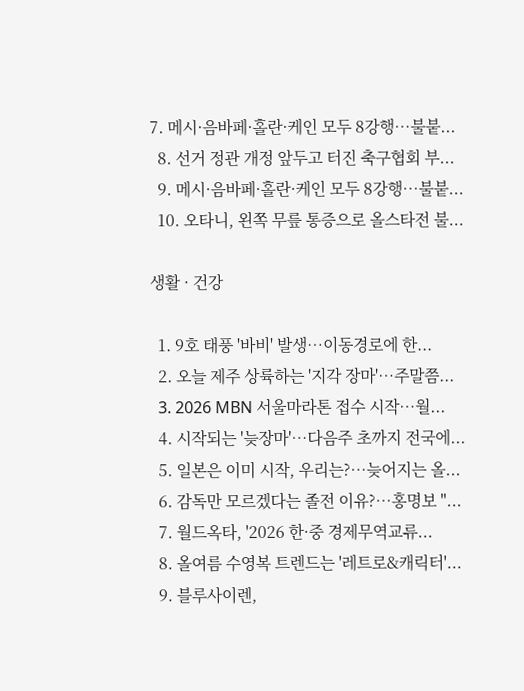7. 메시·음바페·홀란·케인 모두 8강행…불붙...
  8. 선거 정관 개정 앞두고 터진 축구협회 부...
  9. 메시·음바페·홀란·케인 모두 8강행…불붙...
  10. 오타니, 왼쪽 무릎 통증으로 올스타전 불...

생활 · 건강

  1. 9호 태풍 '바비' 발생…이동경로에 한...
  2. 오늘 제주 상륙하는 '지각 장마'…주말쯤...
  3. 2026 MBN 서울마라톤 접수 시작…월...
  4. 시작되는 '늦장마'…다음주 초까지 전국에...
  5. 일본은 이미 시작, 우리는?…늦어지는 올...
  6. 감독만 모르겠다는 졸전 이유?…홍명보 "...
  7. 월드옥타, '2026 한·중 경제무역교류...
  8. 올여름 수영복 트렌드는 '레트로&캐릭터'...
  9. 블루사이렌,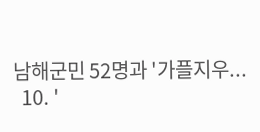남해군민 52명과 '가플지우...
  10. '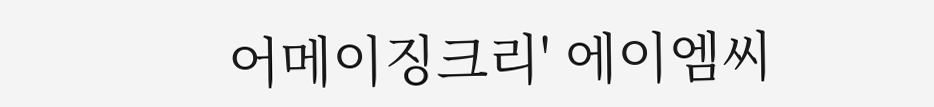어메이징크리' 에이엠씨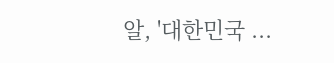알, '대한민국 ...